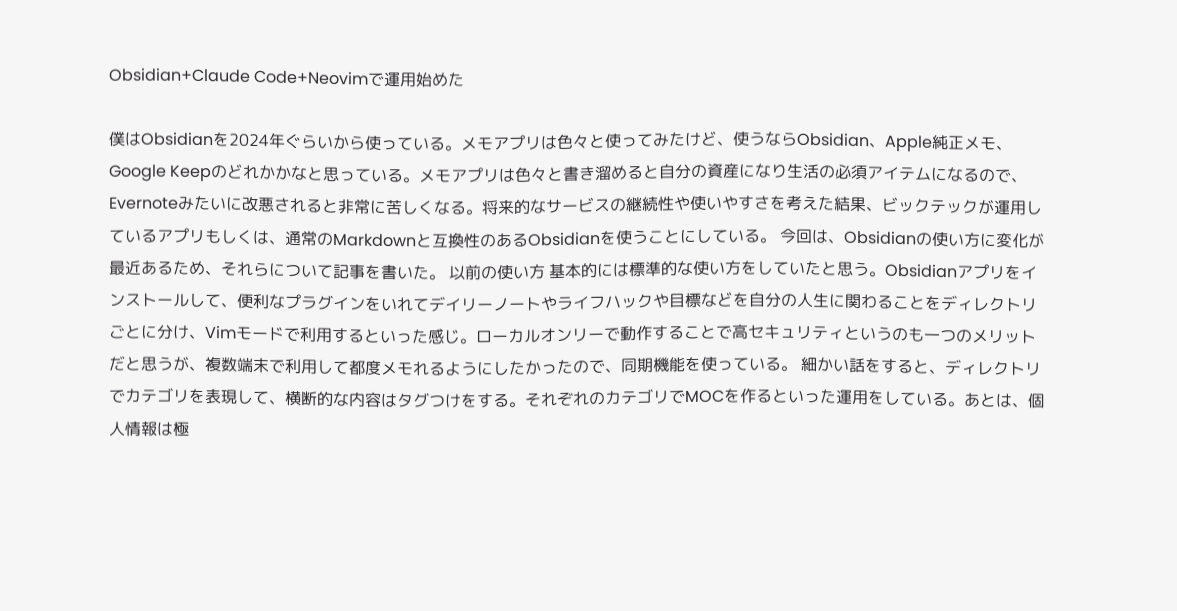Obsidian+Claude Code+Neovimで運用始めた

僕はObsidianを2024年ぐらいから使っている。メモアプリは色々と使ってみたけど、使うならObsidian、Apple純正メモ、Google Keepのどれかかなと思っている。メモアプリは色々と書き溜めると自分の資産になり生活の必須アイテムになるので、Evernoteみたいに改悪されると非常に苦しくなる。将来的なサービスの継続性や使いやすさを考えた結果、ビックテックが運用しているアプリもしくは、通常のMarkdownと互換性のあるObsidianを使うことにしている。 今回は、Obsidianの使い方に変化が最近あるため、それらについて記事を書いた。 以前の使い方 基本的には標準的な使い方をしていたと思う。Obsidianアプリをインストールして、便利なプラグインをいれてデイリーノートやライフハックや目標などを自分の人生に関わることをディレクトリごとに分け、Vimモードで利用するといった感じ。ローカルオンリーで動作することで高セキュリティというのも一つのメリットだと思うが、複数端末で利用して都度メモれるようにしたかったので、同期機能を使っている。 細かい話をすると、ディレクトリでカテゴリを表現して、横断的な内容はタグつけをする。それぞれのカテゴリでMOCを作るといった運用をしている。あとは、個人情報は極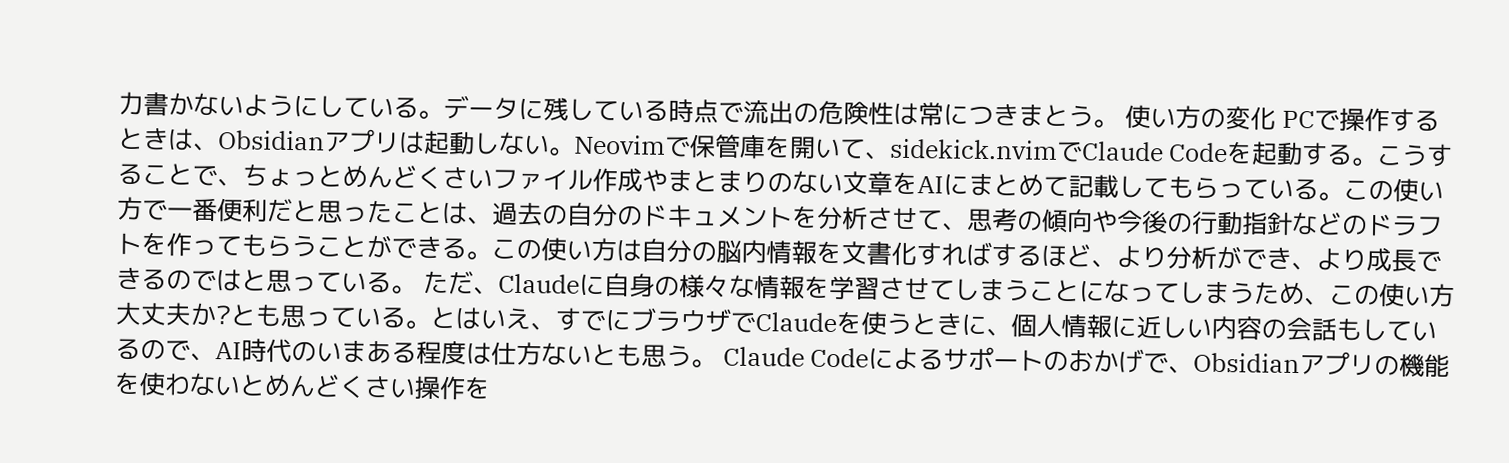力書かないようにしている。データに残している時点で流出の危険性は常につきまとう。 使い方の変化 PCで操作するときは、Obsidianアプリは起動しない。Neovimで保管庫を開いて、sidekick.nvimでClaude Codeを起動する。こうすることで、ちょっとめんどくさいファイル作成やまとまりのない文章をAIにまとめて記載してもらっている。この使い方で一番便利だと思ったことは、過去の自分のドキュメントを分析させて、思考の傾向や今後の行動指針などのドラフトを作ってもらうことができる。この使い方は自分の脳内情報を文書化すればするほど、より分析ができ、より成長できるのではと思っている。 ただ、Claudeに自身の様々な情報を学習させてしまうことになってしまうため、この使い方大丈夫か?とも思っている。とはいえ、すでにブラウザでClaudeを使うときに、個人情報に近しい内容の会話もしているので、AI時代のいまある程度は仕方ないとも思う。 Claude Codeによるサポートのおかげで、Obsidianアプリの機能を使わないとめんどくさい操作を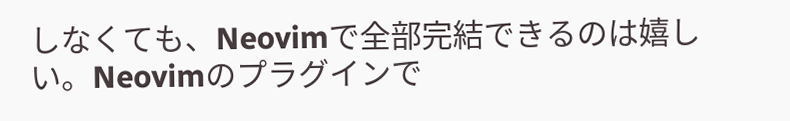しなくても、Neovimで全部完結できるのは嬉しい。Neovimのプラグインで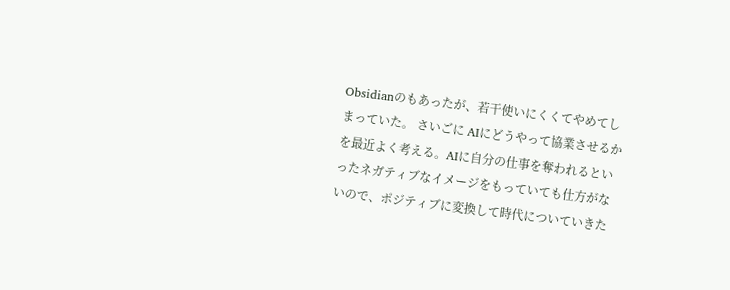Obsidianのもあったが、若干使いにくくてやめてしまっていた。 さいごに AIにどうやって協業させるかを最近よく考える。AIに自分の仕事を奪われるといったネガティブなイメージをもっていても仕方がないので、ポジティブに変換して時代についていきた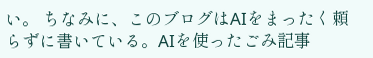い。 ちなみに、このブログはAIをまったく頼らずに書いている。AIを使ったごみ記事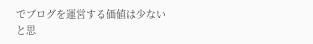でブログを運営する価値は少ないと思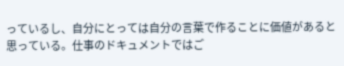っているし、自分にとっては自分の言葉で作ることに価値があると思っている。仕事のドキュメントではご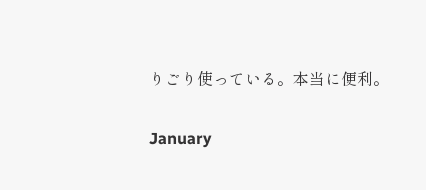りごり使っている。本当に便利。

January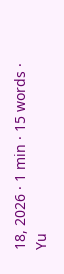18, 2026 · 1 min · 15 words · Yu